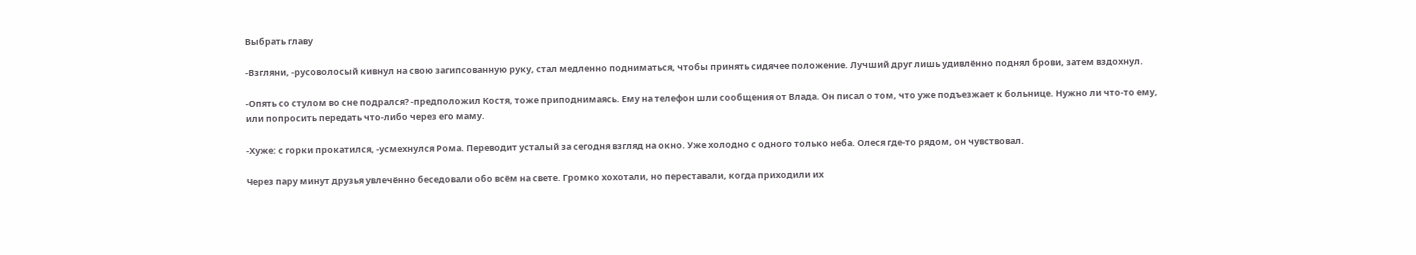Выбрать главу

-Взгляни, -русоволосый кивнул на свою загипсованную руку, стал медленно подниматься, чтобы принять сидячее положение. Лучший друг лишь удивлённо поднял брови, затем вздохнул.

-Опять со стулом во сне подрался? -предположил Костя, тоже приподнимаясь. Ему на телефон шли сообщения от Влада. Он писал о том, что уже подъезжает к больнице. Нужно ли что-то ему, или попросить передать что-либо через его маму.

-Хуже: с горки прокатился, -усмехнулся Рома. Переводит усталый за сегодня взгляд на окно. Уже холодно с одного только неба. Олеся где-то рядом, он чувствовал.

Через пару минут друзья увлечённо беседовали обо всём на свете. Громко хохотали, но переставали, когда приходили их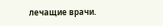лечащие врачи.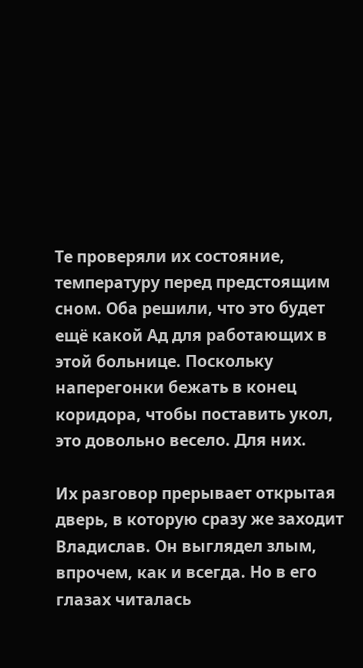Те проверяли их состояние, температуру перед предстоящим сном. Оба решили, что это будет ещё какой Ад для работающих в этой больнице. Поскольку наперегонки бежать в конец коридора, чтобы поставить укол, это довольно весело. Для них.

Их разговор прерывает открытая дверь, в которую сразу же заходит Владислав. Он выглядел злым, впрочем, как и всегда. Но в его глазах читалась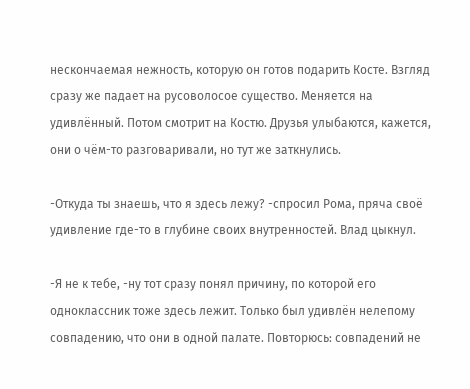нескончаемая нежность, которую он готов подарить Косте. Взгляд сразу же падает на русоволосое существо. Меняется на удивлённый. Потом смотрит на Костю. Друзья улыбаются, кажется, они о чём-то разговаривали, но тут же заткнулись.

-Откуда ты знаешь, что я здесь лежу? -спросил Рома, пряча своё удивление где-то в глубине своих внутренностей. Влад цыкнул.

-Я не к тебе, -ну тот сразу понял причину, по которой его одноклассник тоже здесь лежит. Только был удивлён нелепому совпадению, что они в одной палате. Повторюсь: совпадений не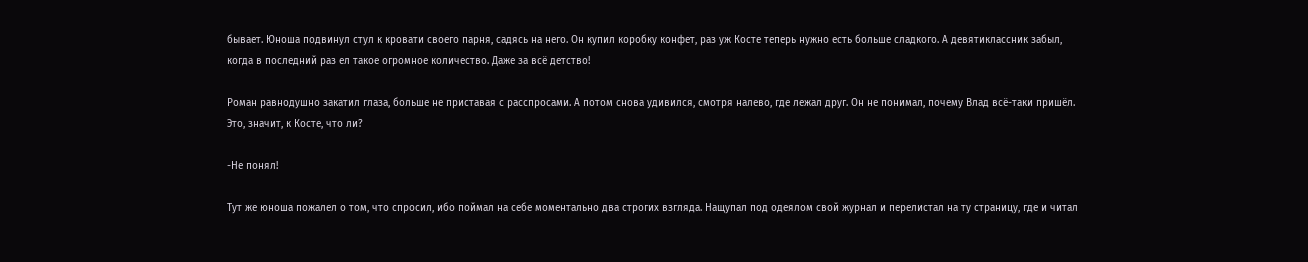бывает. Юноша подвинул стул к кровати своего парня, садясь на него. Он купил коробку конфет, раз уж Косте теперь нужно есть больше сладкого. А девятиклассник забыл, когда в последний раз ел такое огромное количество. Даже за всё детство!

Роман равнодушно закатил глаза, больше не приставая с расспросами. А потом снова удивился, смотря налево, где лежал друг. Он не понимал, почему Влад всё-таки пришёл. Это, значит, к Косте, что ли?

-Не понял!

Тут же юноша пожалел о том, что спросил, ибо поймал на себе моментально два строгих взгляда. Нащупал под одеялом свой журнал и перелистал на ту страницу, где и читал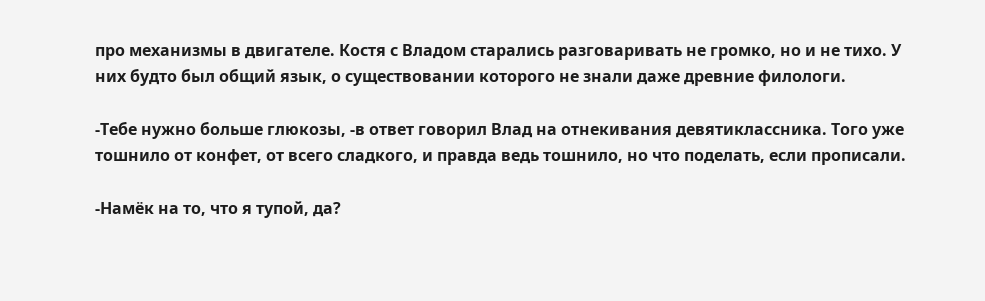про механизмы в двигателе. Костя с Владом старались разговаривать не громко, но и не тихо. У них будто был общий язык, о существовании которого не знали даже древние филологи.

-Тебе нужно больше глюкозы, -в ответ говорил Влад на отнекивания девятиклассника. Того уже тошнило от конфет, от всего сладкого, и правда ведь тошнило, но что поделать, если прописали.

-Намёк на то, что я тупой, да?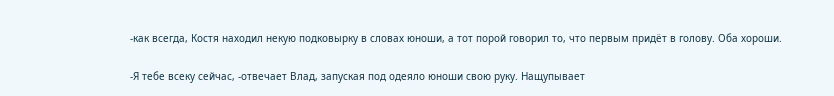-как всегда, Костя находил некую подковырку в словах юноши, а тот порой говорил то, что первым придёт в голову. Оба хороши.

-Я тебе всеку сейчас, -отвечает Влад, запуская под одеяло юноши свою руку. Нащупывает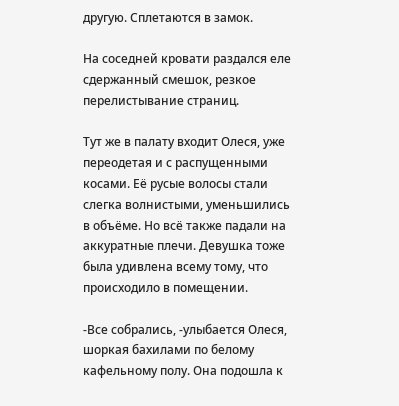другую. Сплетаются в замок.

На соседней кровати раздался еле сдержанный смешок, резкое перелистывание страниц.

Тут же в палату входит Олеся, уже переодетая и с распущенными косами. Её русые волосы стали слегка волнистыми, уменьшились в объёме. Но всё также падали на аккуратные плечи. Девушка тоже была удивлена всему тому, что происходило в помещении.

-Все собрались, -улыбается Олеся, шоркая бахилами по белому кафельному полу. Она подошла к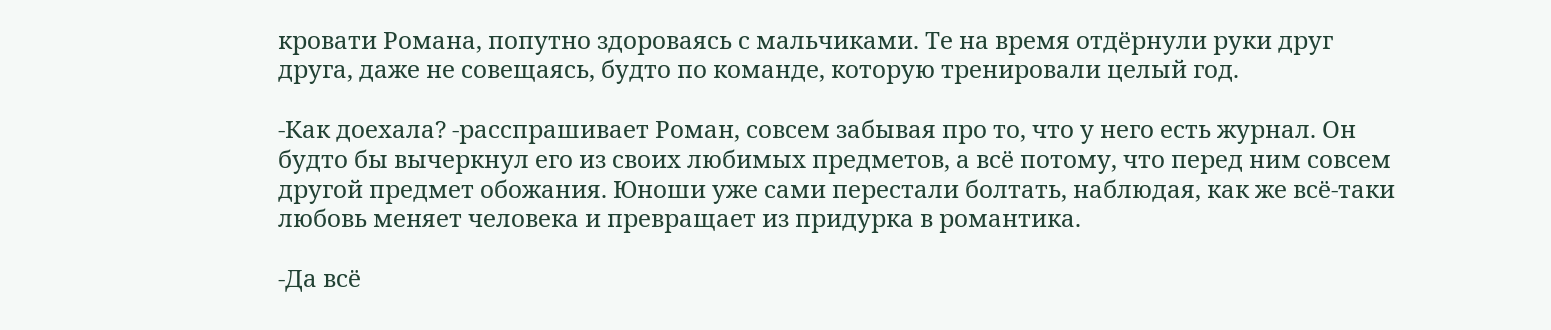кровати Романа, попутно здороваясь с мальчиками. Те на время отдёрнули руки друг друга, даже не совещаясь, будто по команде, которую тренировали целый год.

-Как доехала? -расспрашивает Роман, совсем забывая про то, что у него есть журнал. Он будто бы вычеркнул его из своих любимых предметов, а всё потому, что перед ним совсем другой предмет обожания. Юноши уже сами перестали болтать, наблюдая, как же всё-таки любовь меняет человека и превращает из придурка в романтика.

-Да всё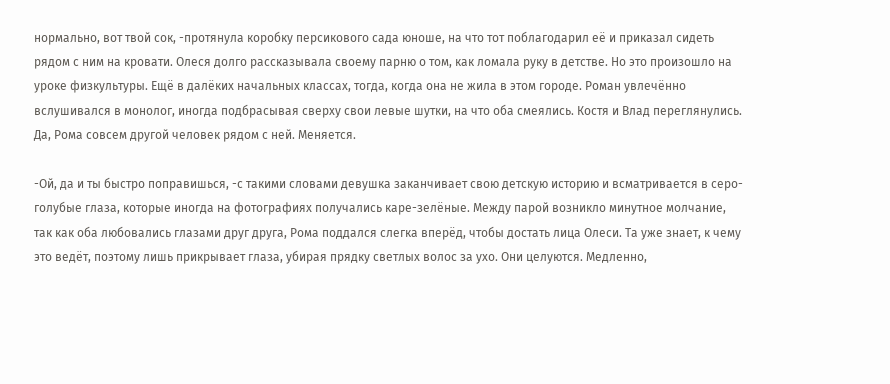нормально, вот твой сок, -протянула коробку персикового сада юноше, на что тот поблагодарил её и приказал сидеть рядом с ним на кровати. Олеся долго рассказывала своему парню о том, как ломала руку в детстве. Но это произошло на уроке физкультуры. Ещё в далёких начальных классах, тогда, когда она не жила в этом городе. Роман увлечённо вслушивался в монолог, иногда подбрасывая сверху свои левые шутки, на что оба смеялись. Костя и Влад переглянулись. Да, Рома совсем другой человек рядом с ней. Меняется.

-Ой, да и ты быстро поправишься, -с такими словами девушка заканчивает свою детскую историю и всматривается в серо-голубые глаза, которые иногда на фотографиях получались каре-зелёные. Между парой возникло минутное молчание, так как оба любовались глазами друг друга, Рома поддался слегка вперёд, чтобы достать лица Олеси. Та уже знает, к чему это ведёт, поэтому лишь прикрывает глаза, убирая прядку светлых волос за ухо. Они целуются. Медленно,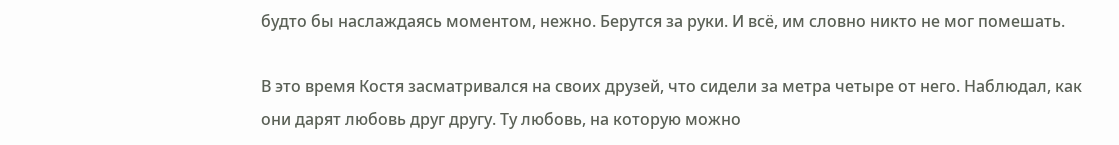будто бы наслаждаясь моментом, нежно. Берутся за руки. И всё, им словно никто не мог помешать.

В это время Костя засматривался на своих друзей, что сидели за метра четыре от него. Наблюдал, как они дарят любовь друг другу. Ту любовь, на которую можно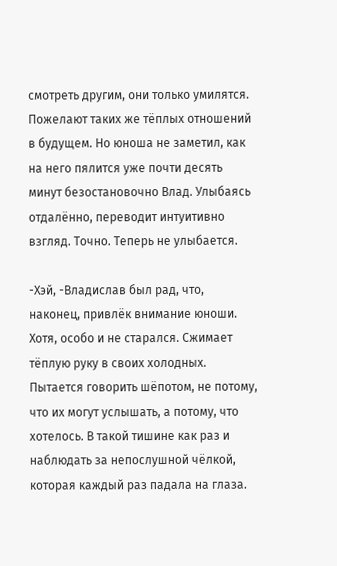смотреть другим, они только умилятся. Пожелают таких же тёплых отношений в будущем. Но юноша не заметил, как на него пялится уже почти десять минут безостановочно Влад. Улыбаясь отдалённо, переводит интуитивно взгляд. Точно. Теперь не улыбается.

-Хэй, -Владислав был рад, что, наконец, привлёк внимание юноши. Хотя, особо и не старался. Сжимает тёплую руку в своих холодных. Пытается говорить шёпотом, не потому, что их могут услышать, а потому, что хотелось. В такой тишине как раз и наблюдать за непослушной чёлкой, которая каждый раз падала на глаза.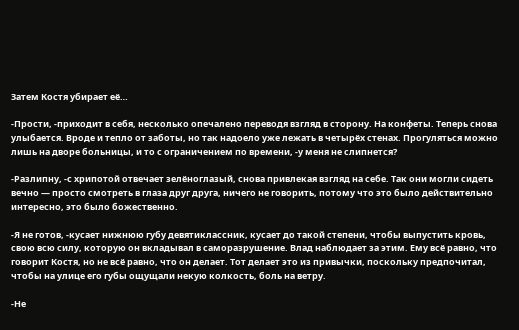Затем Костя убирает её…

-Прости, -приходит в себя, несколько опечалено переводя взгляд в сторону. На конфеты. Теперь снова улыбается. Вроде и тепло от заботы, но так надоело уже лежать в четырёх стенах. Прогуляться можно лишь на дворе больницы, и то с ограничением по времени, -у меня не слипнется?

-Разлипну, -с хрипотой отвечает зелёноглазый, снова привлекая взгляд на себе. Так они могли сидеть вечно — просто смотреть в глаза друг друга, ничего не говорить, потому что это было действительно интересно, это было божественно.

-Я не готов, -кусает нижнюю губу девятиклассник, кусает до такой степени, чтобы выпустить кровь, свою всю силу, которую он вкладывал в саморазрушение. Влад наблюдает за этим. Ему всё равно, что говорит Костя, но не всё равно, что он делает. Тот делает это из привычки, поскольку предпочитал, чтобы на улице его губы ощущали некую колкость, боль на ветру.

-Не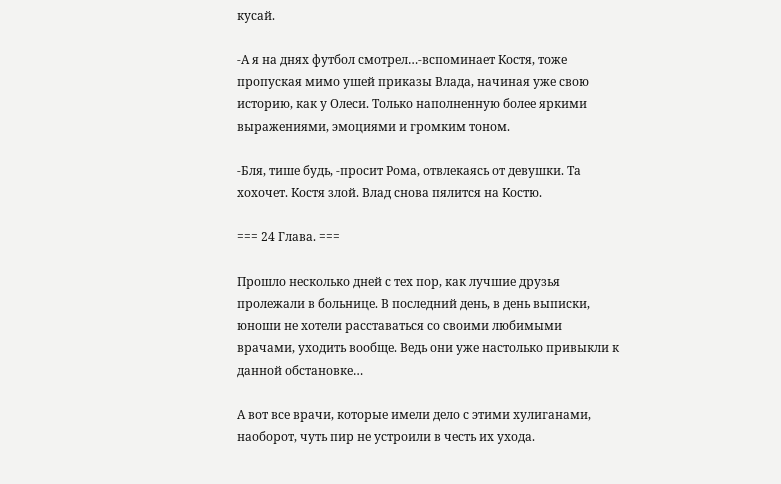кусай.

-А я на днях футбол смотрел…-вспоминает Костя, тоже пропуская мимо ушей приказы Влада, начиная уже свою историю, как у Олеси. Только наполненную более яркими выражениями, эмоциями и громким тоном.

-Бля, тише будь, -просит Рома, отвлекаясь от девушки. Та хохочет. Костя злой. Влад снова пялится на Костю.

=== 24 Глава. ===

Прошло несколько дней с тех пор, как лучшие друзья пролежали в больнице. В последний день, в день выписки, юноши не хотели расставаться со своими любимыми врачами, уходить вообще. Ведь они уже настолько привыкли к данной обстановке…

А вот все врачи, которые имели дело с этими хулиганами, наоборот, чуть пир не устроили в честь их ухода.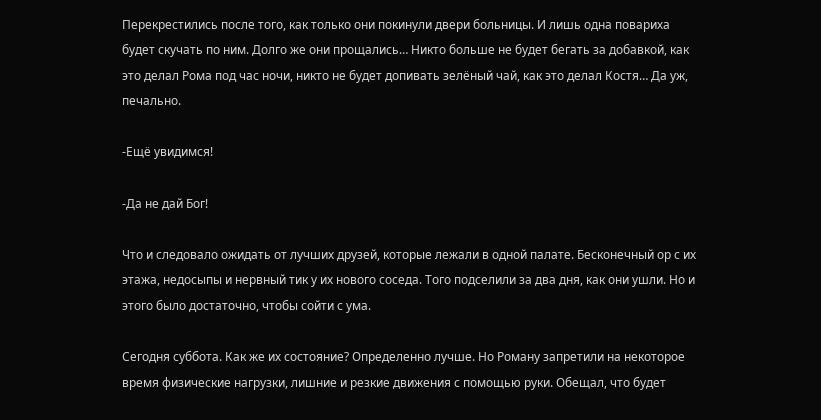Перекрестились после того, как только они покинули двери больницы. И лишь одна повариха будет скучать по ним. Долго же они прощались… Никто больше не будет бегать за добавкой, как это делал Рома под час ночи, никто не будет допивать зелёный чай, как это делал Костя… Да уж, печально.

-Ещё увидимся!

-Да не дай Бог!

Что и следовало ожидать от лучших друзей, которые лежали в одной палате. Бесконечный ор с их этажа, недосыпы и нервный тик у их нового соседа. Того подселили за два дня, как они ушли. Но и этого было достаточно, чтобы сойти с ума.

Сегодня суббота. Как же их состояние? Определенно лучше. Но Роману запретили на некоторое время физические нагрузки, лишние и резкие движения с помощью руки. Обещал, что будет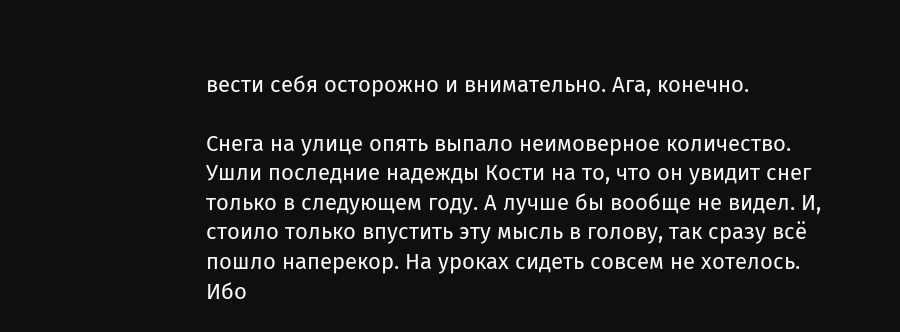вести себя осторожно и внимательно. Ага, конечно.

Снега на улице опять выпало неимоверное количество. Ушли последние надежды Кости на то, что он увидит снег только в следующем году. А лучше бы вообще не видел. И, стоило только впустить эту мысль в голову, так сразу всё пошло наперекор. На уроках сидеть совсем не хотелось. Ибо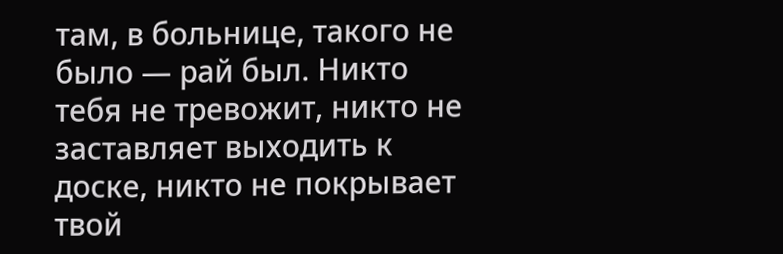там, в больнице, такого не было — рай был. Никто тебя не тревожит, никто не заставляет выходить к доске, никто не покрывает твой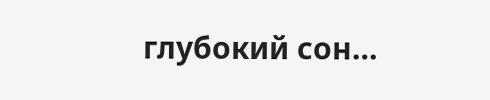глубокий сон…